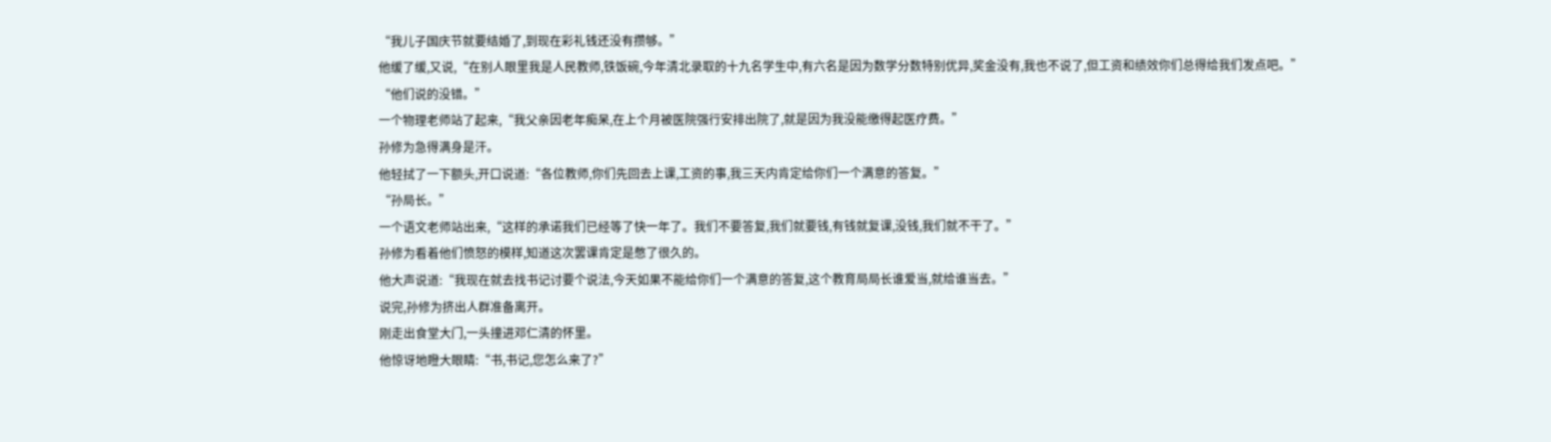“我儿子国庆节就要结婚了,到现在彩礼钱还没有攒够。”
他缓了缓,又说,“在别人眼里我是人民教师,铁饭碗,今年清北录取的十九名学生中,有六名是因为数学分数特别优异,奖金没有,我也不说了,但工资和绩效你们总得给我们发点吧。”
“他们说的没错。”
一个物理老师站了起来,“我父亲因老年痴呆,在上个月被医院强行安排出院了,就是因为我没能缴得起医疗费。”
孙修为急得满身是汗。
他轻拭了一下额头,开口说道:“各位教师,你们先回去上课,工资的事,我三天内肯定给你们一个满意的答复。”
“孙局长。”
一个语文老师站出来,“这样的承诺我们已经等了快一年了。我们不要答复,我们就要钱,有钱就复课,没钱,我们就不干了。”
孙修为看着他们愤怒的模样,知道这次罢课肯定是憋了很久的。
他大声说道:“我现在就去找书记讨要个说法,今天如果不能给你们一个满意的答复,这个教育局局长谁爱当,就给谁当去。”
说完,孙修为挤出人群准备离开。
刚走出食堂大门,一头撞进邓仁清的怀里。
他惊讶地瞪大眼睛:“书,书记,您怎么来了?”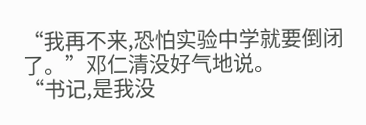“我再不来,恐怕实验中学就要倒闭了。”邓仁清没好气地说。
“书记,是我没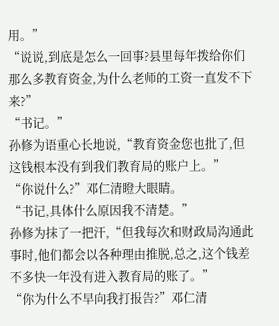用。”
“说说,到底是怎么一回事?县里每年拨给你们那么多教育资金,为什么老师的工资一直发不下来?”
“书记。”
孙修为语重心长地说,“教育资金您也批了,但这钱根本没有到我们教育局的账户上。”
“你说什么?”邓仁清瞪大眼睛。
“书记,具体什么原因我不清楚。”
孙修为抹了一把汗,“但我每次和财政局沟通此事时,他们都会以各种理由推脱,总之,这个钱差不多快一年没有进入教育局的账了。”
“你为什么不早向我打报告?”邓仁清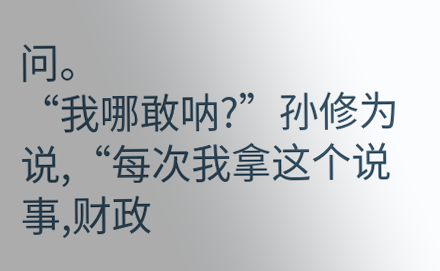问。
“我哪敢呐?”孙修为说,“每次我拿这个说事,财政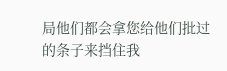局他们都会拿您给他们批过的条子来挡住我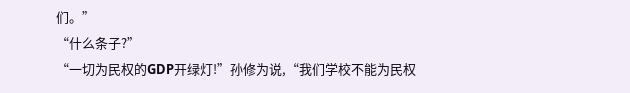们。”
“什么条子?”
“一切为民权的GDP开绿灯!”孙修为说,“我们学校不能为民权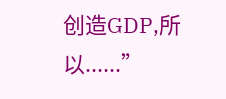创造GDP,所以......”